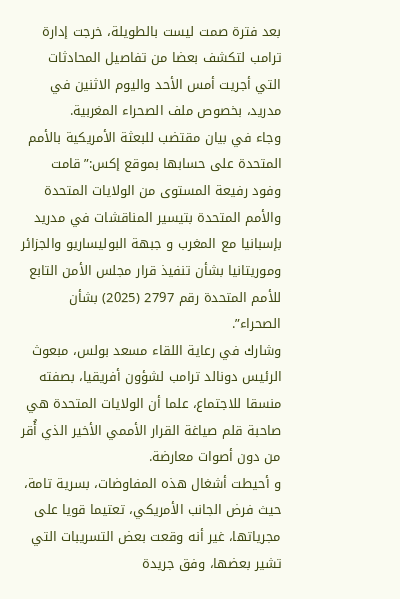بعد فترة صمت ليست بالطويلة، خرجت إدارة ترامب لتكشف بعضا من تفاصيل المحادثات التي أجريت أمس الأحد واليوم الاثنين في مدريد، بخصوص ملف الصحراء المغربية.
وجاء في بيان مقتضب للبعثة الأمريكية بالأمم المتحدة على حسابها بموقع إكس:”قامت وفود رفيعة المستوى من الولايات المتحدة والأمم المتحدة بتيسير المناقشات في مدريد بإسبانيا مع المغرب و جبهة البوليساريو والجزائر وموريتانيا بشأن تنفيذ قرار مجلس الأمن التابع للأمم المتحدة رقم 2797 (2025) بشأن الصحراء”.
وشارك في رعاية اللقاء مسعد بولس، مبعوث الرئيس دونالد ترامب لشؤون أفريقيا، بصفته منسقا للاجتماع، علما أن الولايات المتحدة هي صاحبة قلم صياغة القرار الأممي الأخير الذي أُقر من دون أصوات معارضة.
و أحيطت أشغال هذه المفاوضات، بسرية تامة، حيث فرض الجانب الأمريكي، تعتيما قويا على مجرياتها، غير أنه وقعت بعض التسريبات التي تشير بعضها، وفق جريدة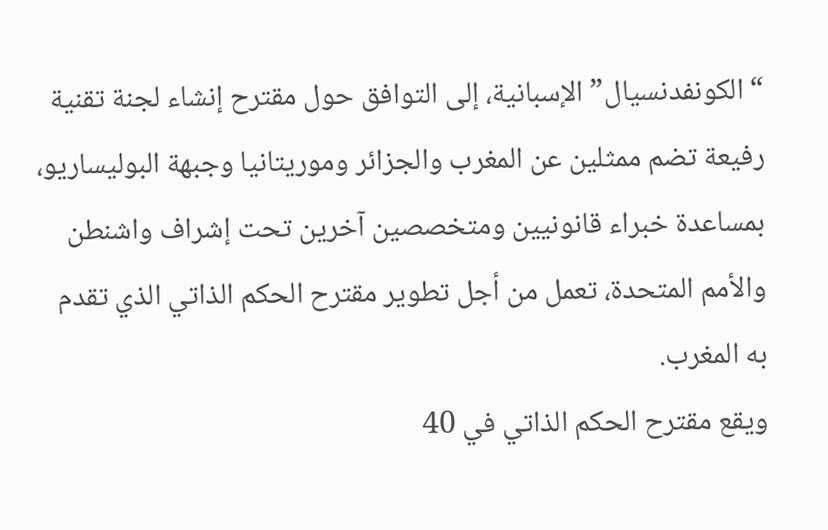“الكونفدنسيال” الإسبانية، إلى التوافق حول مقترح إنشاء لجنة تقنية رفيعة تضم ممثلين عن المغرب والجزائر وموريتانيا وجبهة البوليساريو، بمساعدة خبراء قانونيين ومتخصصين آخرين تحت إشراف واشنطن والأمم المتحدة، تعمل من أجل تطوير مقترح الحكم الذاتي الذي تقدم به المغرب.
ويقع مقترح الحكم الذاتي في 40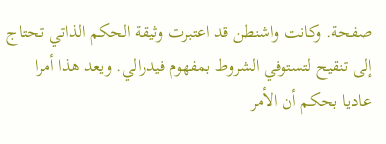صفحة. وكانت واشنطن قد اعتبرت وثيقة الحكم الذاتي تحتاج إلى تنقيح لتستوفي الشروط بمفهوم فيدرالي. ويعد هذا أمرا عاديا بحكم أن الأمر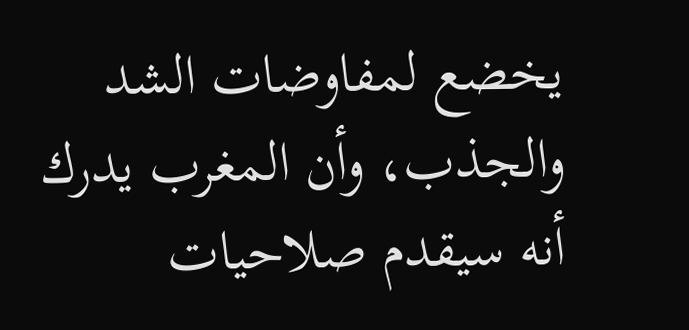يخضع لمفاوضات الشد والجذب، وأن المغرب يدرك أنه سيقدم صلاحيات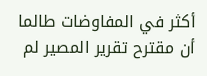أكثر في المفاوضات طالما أن مقترح تقرير المصير لم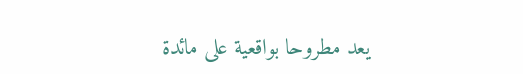يعد مطروحا بواقعية على مائدة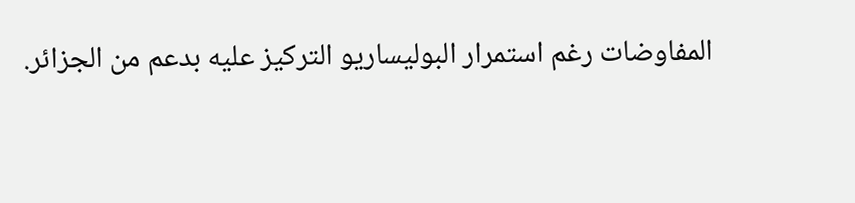المفاوضات رغم استمرار البوليساريو التركيز عليه بدعم من الجزائر.